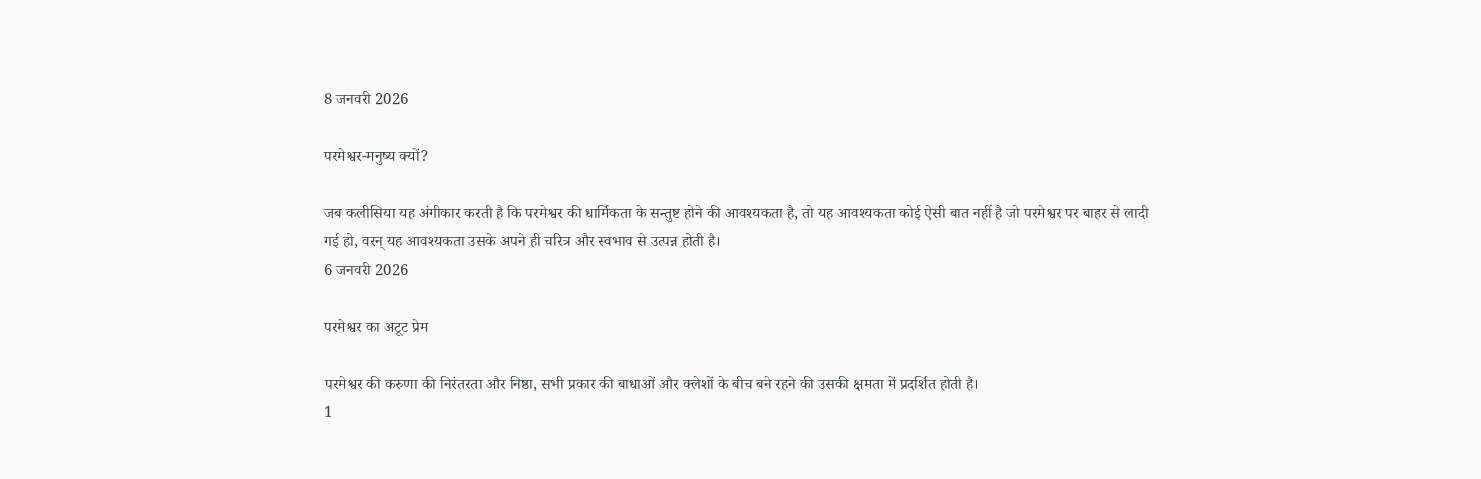8 जनवरी 2026

परमेश्वर-मनुष्य क्यों?

जब कलीसिया यह अंगीकार करती है कि परमेश्वर की धार्मिकता के सन्तुष्ट होने की आवश्यकता है, तो यह आवश्यकता कोई ऐसी बात नहीं है जो परमेश्वर पर बाहर से लादी गई हो, वरन् यह आवश्यकता उसके अपने ही चरित्र और स्वभाव से उत्पन्न होती है।
6 जनवरी 2026

परमेश्वर का अटूट प्रेम

परमेश्वर की करुणा की निरंतरता और निष्ठा, सभी प्रकार की बाधाओं और क्लेशों के बीच बने रहने की उसकी क्षमता में प्रदर्शित होती है।
1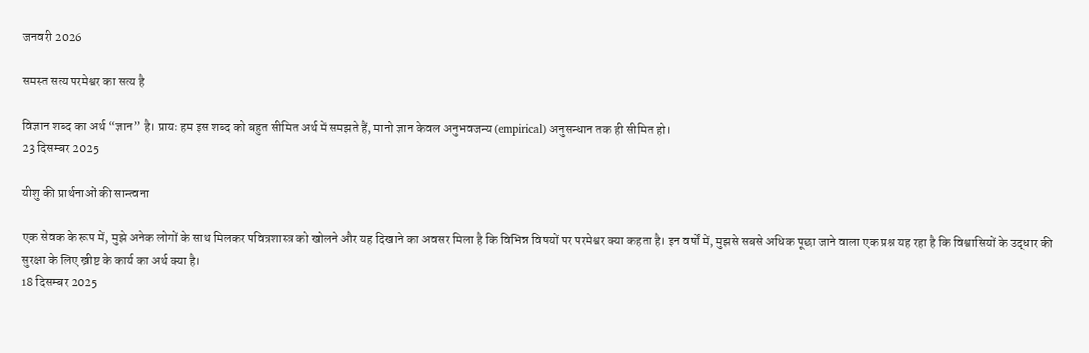जनवरी 2026

समस्त सत्य परमेश्वर का सत्य है

विज्ञान शब्द का अर्थ “ज्ञान” है। प्रायः हम इस शब्द को बहुत सीमित अर्थ में समझते हैं, मानो ज्ञान केवल अनुभवजन्य (empirical) अनुसन्धान तक ही सीमित हो।
23 दिसम्बर 2025

यीशु की प्रार्थनाओं की सान्त्वना

एक सेवक के रूप में, मुझे अनेक लोगों के साथ मिलकर पवित्रशास्त्र को खोलने और यह दिखाने का अवसर मिला है कि विभिन्न विषयों पर परमेश्वर क्या कहता है। इन वर्षों में, मुझसे सबसे अधिक पूछा जाने वाला एक प्रश्न यह रहा है कि विश्वासियों के उद्धार की सुरक्षा के लिए ख्रीष्ट के कार्य का अर्थ क्या है।
18 दिसम्बर 2025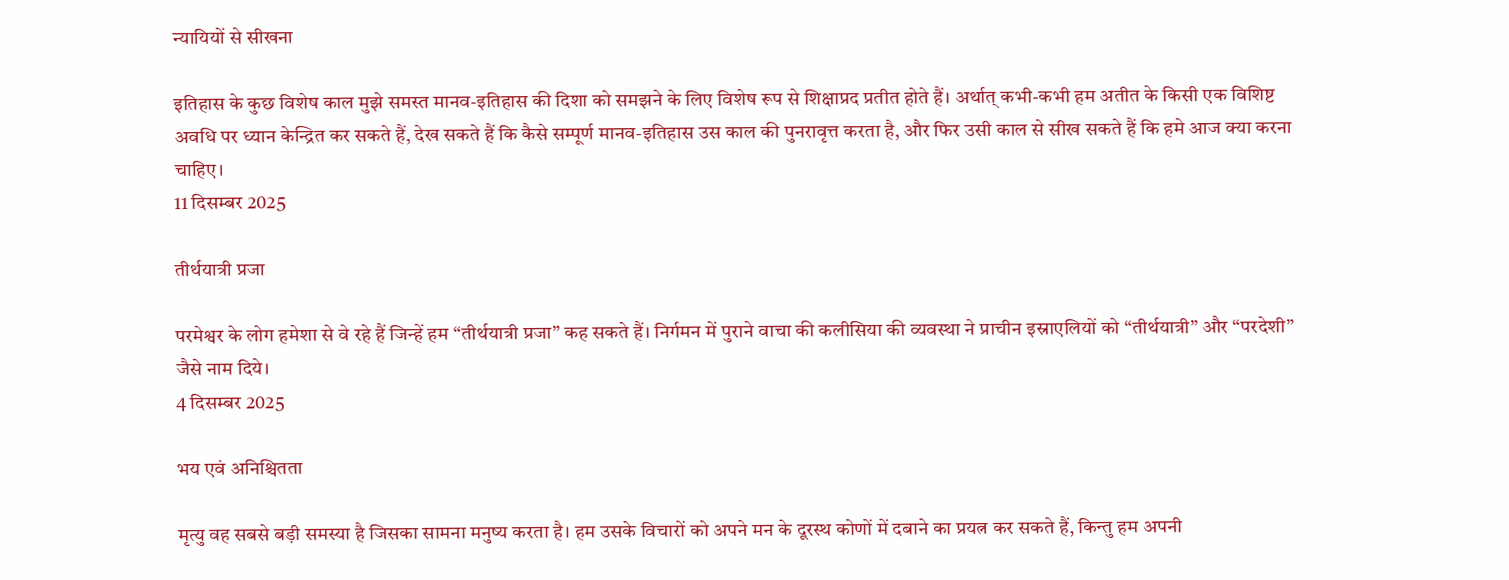न्यायियों से सीखना

इतिहास के कुछ विशेष काल मुझे समस्त मानव-इतिहास की दिशा को समझने के लिए विशेष रूप से शिक्षाप्रद प्रतीत होते हैं। अर्थात् कभी-कभी हम अतीत के किसी एक विशिष्ट अवधि पर ध्यान केन्द्रित कर सकते हैं, देख सकते हैं कि कैसे सम्पूर्ण मानव-इतिहास उस काल की पुनरावृत्त करता है, और फिर उसी काल से सीख सकते हैं कि हमे आज क्या करना चाहिए।
11 दिसम्बर 2025

तीर्थयात्री प्रजा

परमेश्वर के लोग हमेशा से वे रहे हैं जिन्हें हम “तीर्थयात्री प्रजा” कह सकते हैं। निर्गमन में पुराने वाचा की कलीसिया की व्यवस्था ने प्राचीन इस्राएलियों को “तीर्थयात्री” और “परदेशी” जैसे नाम दिये।
4 दिसम्बर 2025

भय एवं अनिश्चितता

मृत्यु वह सबसे बड़ी समस्या है जिसका सामना मनुष्य करता है। हम उसके विचारों को अपने मन के दूरस्थ कोणों में दबाने का प्रयत्न कर सकते हैं, किन्तु हम अपनी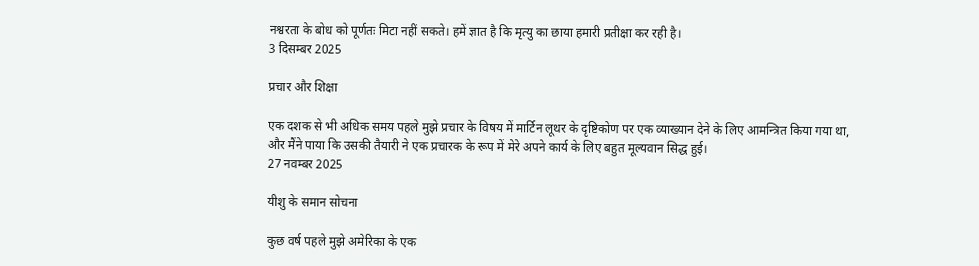नश्वरता के बोध को पूर्णतः मिटा नहीं सकते। हमें ज्ञात है कि मृत्यु का छाया हमारी प्रतीक्षा कर रही है।
3 दिसम्बर 2025

प्रचार और शिक्षा

एक दशक से भी अधिक समय पहले मुझे प्रचार के विषय में मार्टिन लूथर के दृष्टिकोण पर एक व्याख्यान देने के लिए आमन्त्रित किया गया था, और मैंने पाया कि उसकी तैयारी ने एक प्रचारक के रूप में मेरे अपने कार्य के लिए बहुत मूल्यवान सिद्ध हुई।
27 नवम्बर 2025

यीशु के समान सोचना

कुछ वर्ष पहले मुझे अमेरिका के एक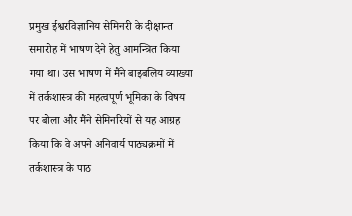प्रमुख ईश्वरविज्ञानिय सेमिनरी के दीक्षान्त समारोह में भाषण देने हेतु आमन्त्रित किया गया था। उस भाषण में मैंने बाइबलिय व्याख्या में तर्कशास्त्र की महत्वपूर्ण भूमिका के विषय पर बोला और मैंने सेमिनरियों से यह आग्रह किया कि वे अपने अनिवार्य पाठ्यक्रमों में तर्कशास्त्र के पाठ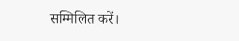सम्मिलित करें।